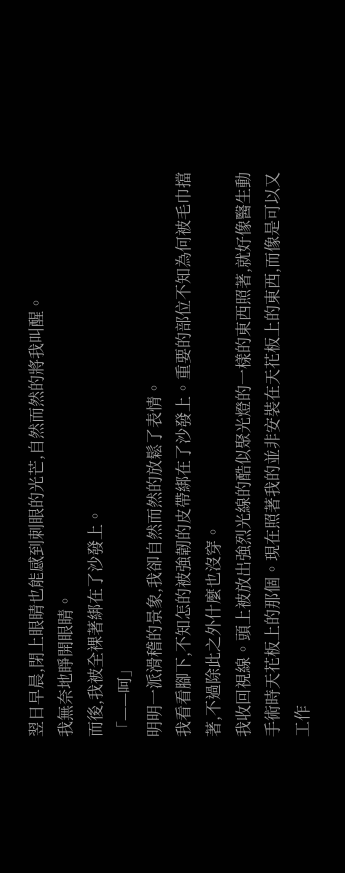翌日早晨,閉上眼睛也能感到刺眼的光芒,自然而然的將我叫醒。
我無奈地睜開眼睛。
而後,我被全裸著綁在了沙發上。
「——呵」
明明一派滑稽的景象,我卻自然而然的放鬆了表情。
我看看腳下,不知怎的被強韌的皮帶綁在了沙發上。重要的部位不知為何被毛巾擋著,不過除此之外什麼也沒穿。
我收回視線。頭上被放出強烈光線的酷似聚光燈的一樣的東西照著,就好像醫生動手術時天花板上的那個。現在照著我的並非安裝在天花板上的東西,而像是可以又工作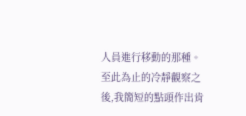人員進行移動的那種。
至此為止的冷靜觀察之後,我簡短的點頭作出肯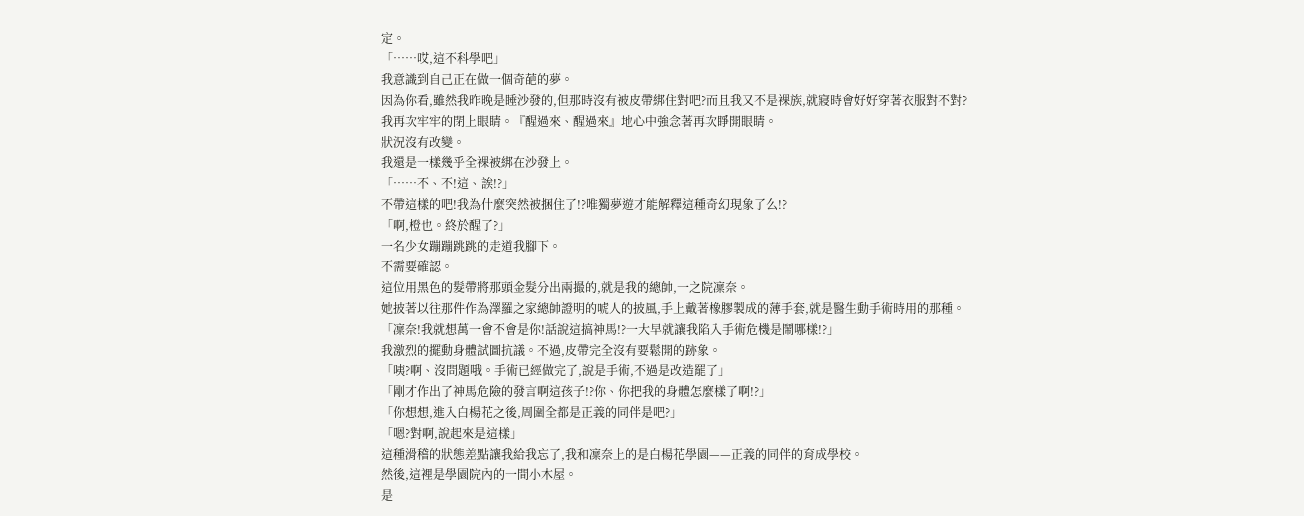定。
「……哎,這不科學吧」
我意識到自己正在做一個奇葩的夢。
因為你看,雖然我昨晚是睡沙發的,但那時沒有被皮帶綁住對吧?而且我又不是裸族,就寢時會好好穿著衣服對不對?
我再次牢牢的閉上眼睛。『醒過來、醒過來』地心中強念著再次睜開眼睛。
狀況沒有改變。
我還是一樣幾乎全裸被綁在沙發上。
「……不、不!這、誒!?」
不帶這樣的吧!我為什麼突然被捆住了!?唯獨夢遊才能解釋這種奇幻現象了么!?
「啊,橙也。終於醒了?」
一名少女蹦蹦跳跳的走道我腳下。
不需要確認。
這位用黑色的髮帶將那頭金髮分出兩撮的,就是我的總帥,一之院凜奈。
她披著以往那件作為澤羅之家總帥證明的唬人的披風,手上戴著橡膠製成的薄手套,就是醫生動手術時用的那種。
「凜奈!我就想萬一會不會是你!話說這搞神馬!?一大早就讓我陷入手術危機是鬧哪樣!?」
我激烈的擺動身體試圖抗議。不過,皮帶完全沒有要鬆開的跡象。
「咦?啊、沒問題哦。手術已經做完了,說是手術,不過是改造罷了」
「剛才作出了神馬危險的發言啊這孩子!?你、你把我的身體怎麼樣了啊!?」
「你想想,進入白楊花之後,周圍全都是正義的同伴是吧?」
「嗯?對啊,說起來是這樣」
這種滑稽的狀態差點讓我給我忘了,我和凜奈上的是白楊花學園——正義的同伴的育成學校。
然後,這裡是學園院內的一間小木屋。
是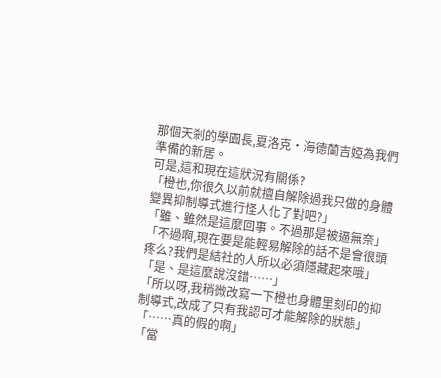那個天剎的學園長,夏洛克·海德蘭吉婭為我們準備的新居。
可是,這和現在這狀況有關係?
「橙也,你很久以前就擅自解除過我只做的身體變異抑制導式進行怪人化了對吧?」
「雖、雖然是這麼回事。不過那是被逼無奈」
「不過啊,現在要是能輕易解除的話不是會很頭疼么?我們是結社的人所以必須隱藏起來哦」
「是、是這麼說沒錯……」
「所以呀,我稍微改寫一下橙也身體里刻印的抑制導式,改成了只有我認可才能解除的狀態」
「……真的假的啊」
「當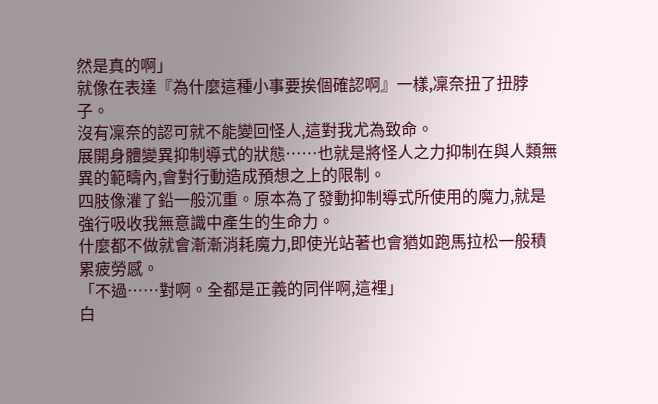然是真的啊」
就像在表達『為什麼這種小事要挨個確認啊』一樣,凜奈扭了扭脖子。
沒有凜奈的認可就不能變回怪人,這對我尤為致命。
展開身體變異抑制導式的狀態……也就是將怪人之力抑制在與人類無異的範疇內,會對行動造成預想之上的限制。
四肢像灌了鉛一般沉重。原本為了發動抑制導式所使用的魔力,就是強行吸收我無意識中產生的生命力。
什麼都不做就會漸漸消耗魔力,即使光站著也會猶如跑馬拉松一般積累疲勞感。
「不過……對啊。全都是正義的同伴啊,這裡」
白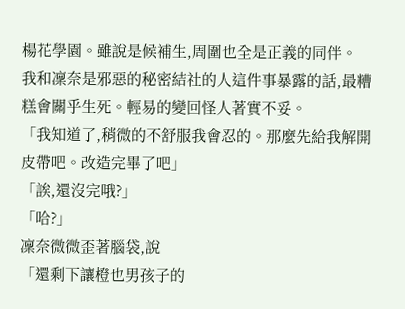楊花學園。雖說是候補生,周圍也全是正義的同伴。
我和凜奈是邪惡的秘密結社的人這件事暴露的話,最糟糕會關乎生死。輕易的變回怪人著實不妥。
「我知道了,稍微的不舒服我會忍的。那麼先給我解開皮帶吧。改造完畢了吧」
「誒,還沒完哦?」
「哈?」
凜奈微微歪著腦袋,說
「還剩下讓橙也男孩子的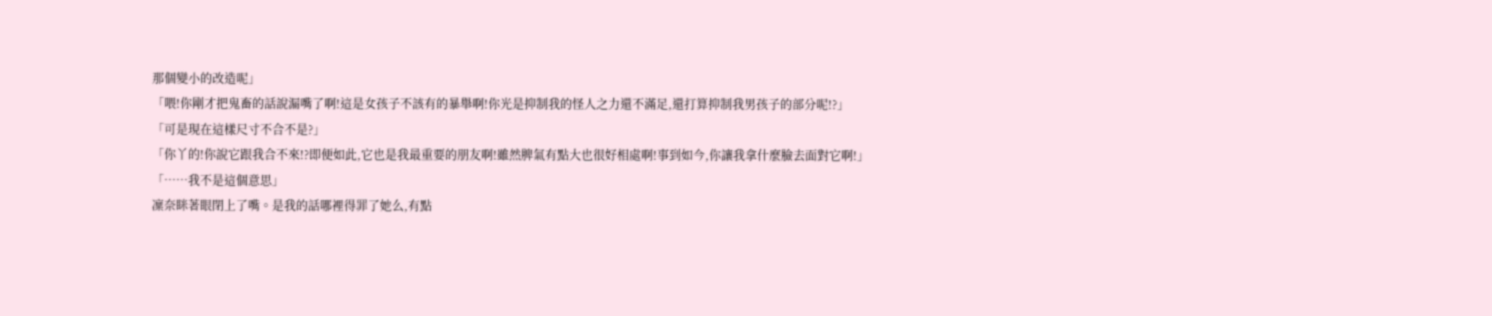那個變小的改造呢」
「喂!你剛才把鬼畜的話說漏嘴了啊!這是女孩子不該有的暴舉啊!你光是抑制我的怪人之力還不滿足,還打算抑制我男孩子的部分呢!?」
「可是現在這樣尺寸不合不是?」
「你丫的!你說它跟我合不來!?即便如此,它也是我最重要的朋友啊!雖然脾氣有點大也很好相處啊!事到如今,你讓我拿什麼臉去面對它啊!」
「……我不是這個意思」
凜奈眯著眼閉上了嘴。是我的話哪裡得罪了她么,有點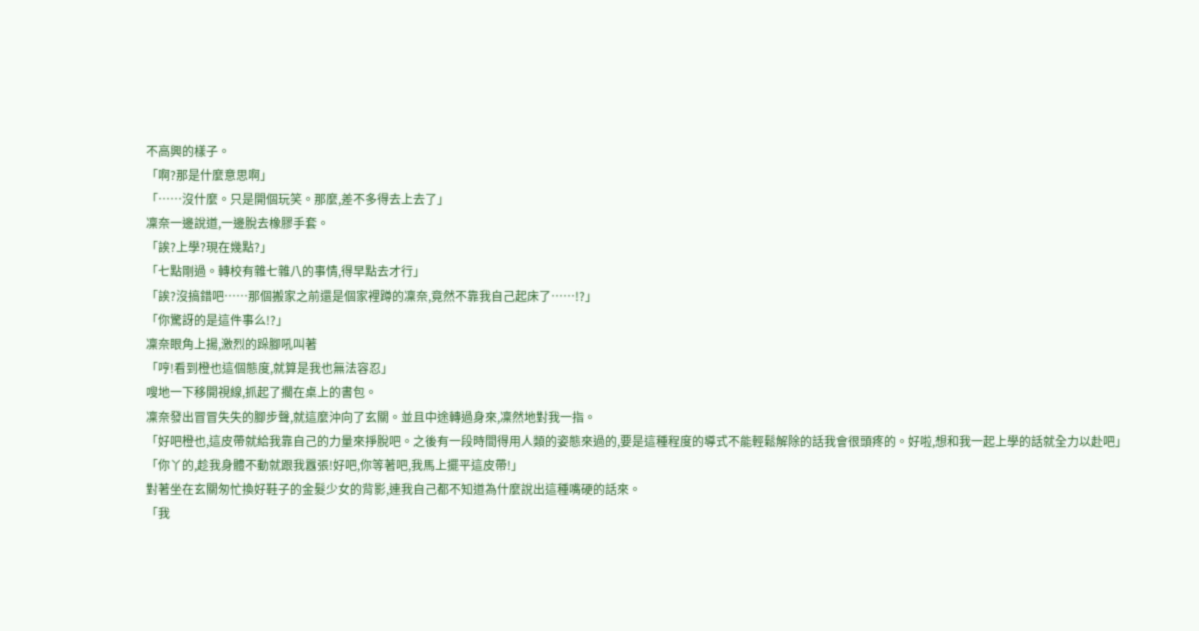不高興的樣子。
「啊?那是什麼意思啊」
「……沒什麼。只是開個玩笑。那麼,差不多得去上去了」
凜奈一邊說道,一邊脫去橡膠手套。
「誒?上學?現在幾點?」
「七點剛過。轉校有雜七雜八的事情,得早點去才行」
「誒?沒搞錯吧……那個搬家之前還是個家裡蹲的凜奈,竟然不靠我自己起床了……!?」
「你驚訝的是這件事么!?」
凜奈眼角上揚,激烈的跺腳吼叫著
「哼!看到橙也這個態度,就算是我也無法容忍」
嗖地一下移開視線,抓起了擱在桌上的書包。
凜奈發出冒冒失失的腳步聲,就這麼沖向了玄關。並且中途轉過身來,凜然地對我一指。
「好吧橙也,這皮帶就給我靠自己的力量來掙脫吧。之後有一段時間得用人類的姿態來過的,要是這種程度的導式不能輕鬆解除的話我會很頭疼的。好啦,想和我一起上學的話就全力以赴吧」
「你丫的,趁我身體不動就跟我囂張!好吧,你等著吧,我馬上擺平這皮帶!」
對著坐在玄關匆忙換好鞋子的金髮少女的背影,連我自己都不知道為什麼說出這種嘴硬的話來。
「我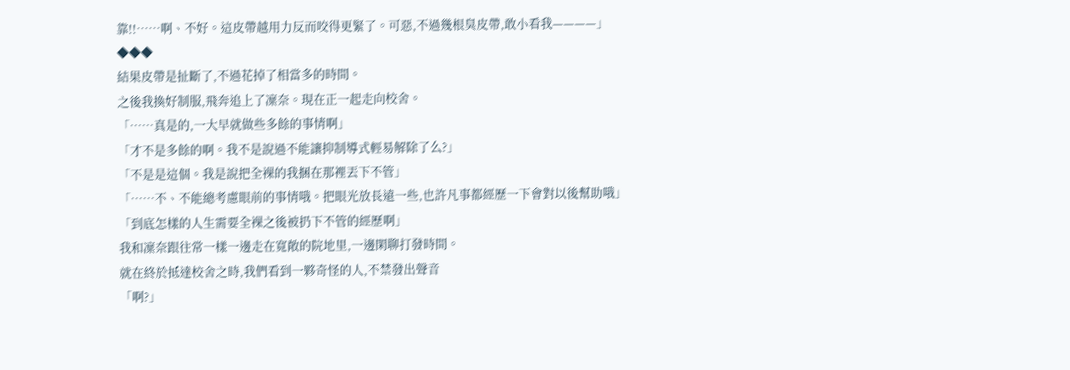靠!!……啊、不好。這皮帶越用力反而咬得更緊了。可惡,不過幾根臭皮帶,敢小看我————」
◆◆◆
結果皮帶是扯斷了,不過花掉了相當多的時間。
之後我換好制服,飛奔追上了凜奈。現在正一起走向校舍。
「……真是的,一大早就做些多餘的事情啊」
「才不是多餘的啊。我不是說過不能讓抑制導式輕易解除了么?」
「不是是這個。我是說把全裸的我捆在那裡丟下不管」
「……不、不能總考慮眼前的事情哦。把眼光放長遠一些,也許凡事都經歷一下會對以後幫助哦」
「到底怎樣的人生需要全裸之後被扔下不管的經歷啊」
我和凜奈跟往常一樣一邊走在寬敞的院地里,一邊閑聊打發時間。
就在終於抵達校舍之時,我們看到一夥奇怪的人,不禁發出聲音
「啊?」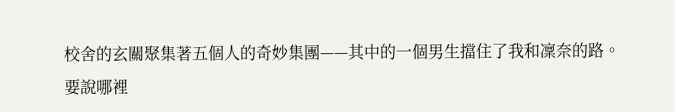校舍的玄關聚集著五個人的奇妙集團——其中的一個男生擋住了我和凜奈的路。
要說哪裡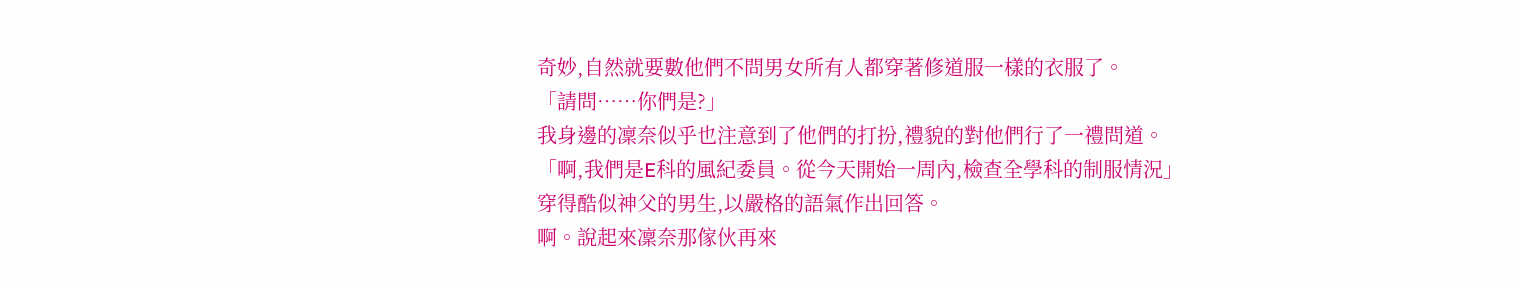奇妙,自然就要數他們不問男女所有人都穿著修道服一樣的衣服了。
「請問……你們是?」
我身邊的凜奈似乎也注意到了他們的打扮,禮貌的對他們行了一禮問道。
「啊,我們是E科的風紀委員。從今天開始一周內,檢查全學科的制服情況」
穿得酷似神父的男生,以嚴格的語氣作出回答。
啊。說起來凜奈那傢伙再來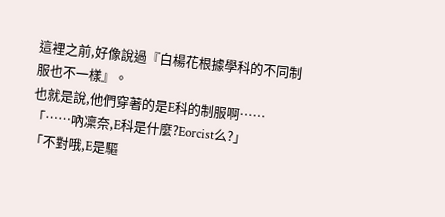這裡之前,好像說過『白楊花根據學科的不同制服也不一樣』。
也就是說,他們穿著的是E科的制服啊……
「……吶凜奈,E科是什麼?Eorcist么?」
「不對哦,E是驅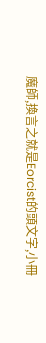魔師,換言之就是Eorcist的頭文字,小冊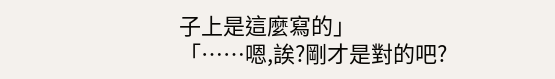子上是這麼寫的」
「……嗯,誒?剛才是對的吧?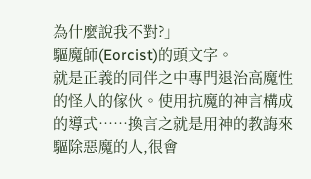為什麼說我不對?」
驅魔師(Eorcist)的頭文字。
就是正義的同伴之中專門退治高魔性的怪人的傢伙。使用抗魔的神言構成的導式……換言之就是用神的教誨來驅除惡魔的人,很會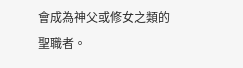會成為神父或修女之類的聖職者。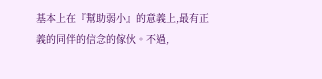基本上在『幫助弱小』的意義上,最有正義的同伴的信念的傢伙。不過,